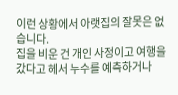이런 상황에서 아랫집의 잘못은 없습니다.
집을 비운 건 개인 사정이고 여행을 갔다고 헤서 누수를 예측하거나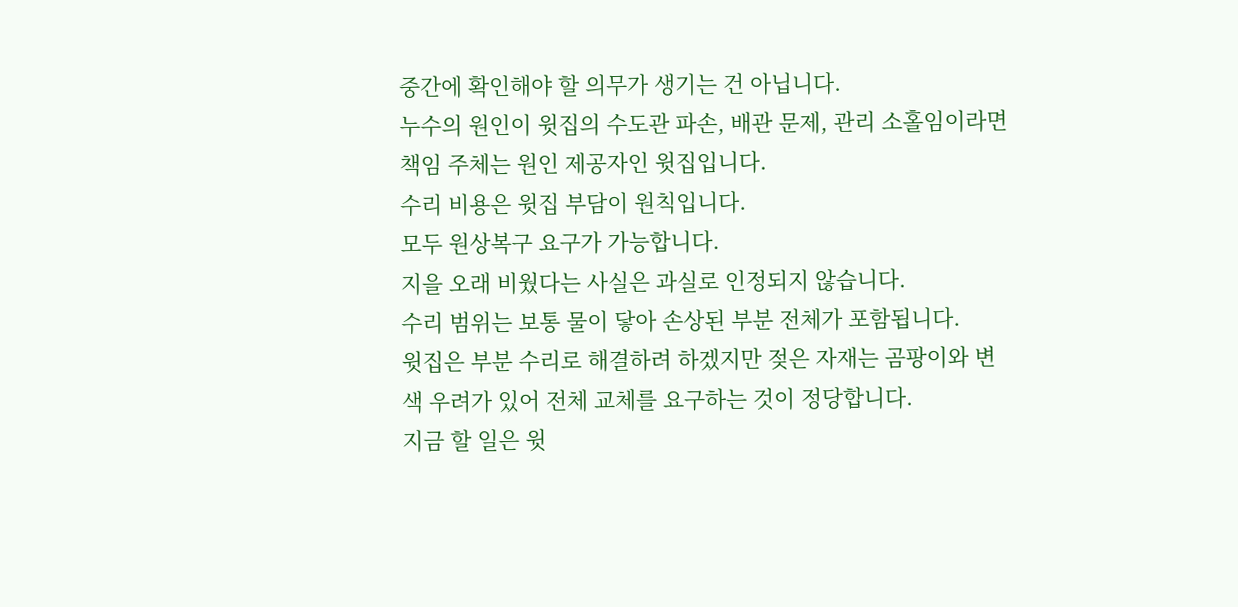중간에 확인해야 할 의무가 생기는 건 아닙니다.
누수의 원인이 윗집의 수도관 파손, 배관 문제, 관리 소홀임이라면 책임 주체는 원인 제공자인 윗집입니다.
수리 비용은 윗집 부담이 원칙입니다.
모두 원상복구 요구가 가능합니다.
지을 오래 비웠다는 사실은 과실로 인정되지 않습니다.
수리 범위는 보통 물이 닿아 손상된 부분 전체가 포함됩니다.
윗집은 부분 수리로 해결하려 하겠지만 젖은 자재는 곰팡이와 변색 우려가 있어 전체 교체를 요구하는 것이 정당합니다.
지금 할 일은 윗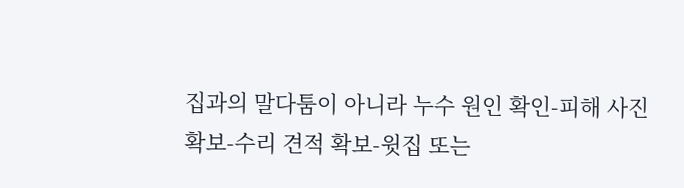집과의 말다툼이 아니라 누수 원인 확인-피해 사진 확보-수리 견적 확보-윗집 또는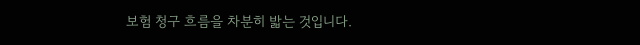보험 청구 흐름을 차분히 밟는 것입니다.